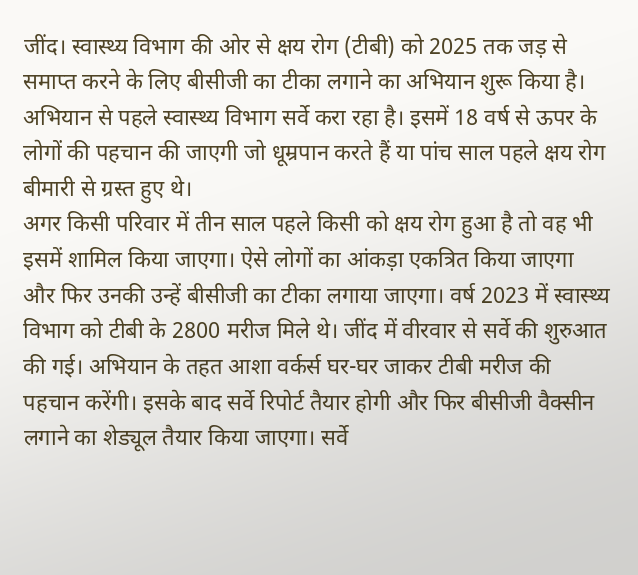जींद। स्वास्थ्य विभाग की ओर से क्षय रोग (टीबी) को 2025 तक जड़ से समाप्त करने के लिए बीसीजी का टीका लगाने का अभियान शुरू किया है। अभियान से पहले स्वास्थ्य विभाग सर्वे करा रहा है। इसमें 18 वर्ष से ऊपर के लोगों की पहचान की जाएगी जो धूम्रपान करते हैं या पांच साल पहले क्षय रोग बीमारी से ग्रस्त हुए थे।
अगर किसी परिवार में तीन साल पहले किसी को क्षय रोग हुआ है तो वह भी इसमें शामिल किया जाएगा। ऐसे लोगों का आंकड़ा एकत्रित किया जाएगा और फिर उनकी उन्हें बीसीजी का टीका लगाया जाएगा। वर्ष 2023 में स्वास्थ्य विभाग को टीबी के 2800 मरीज मिले थे। जींद में वीरवार से सर्वे की शुरुआत की गई। अभियान के तहत आशा वर्कर्स घर-घर जाकर टीबी मरीज की पहचान करेंगी। इसके बाद सर्वे रिपोर्ट तैयार होगी और फिर बीसीजी वैक्सीन लगाने का शेड्यूल तैयार किया जाएगा। सर्वे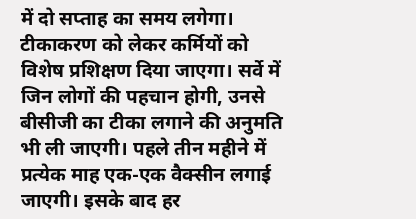में दो सप्ताह का समय लगेगा।
टीकाकरण को लेकर कर्मियों को विशेष प्रशिक्षण दिया जाएगा। सर्वे में जिन लोगों की पहचान होगी, उनसे बीसीजी का टीका लगाने की अनुमति भी ली जाएगी। पहले तीन महीने में प्रत्येक माह एक-एक वैक्सीन लगाई जाएगी। इसके बाद हर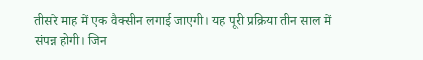तीसरे माह में एक वैक्सीन लगाई जाएगी। यह पूरी प्रक्रिया तीन साल में संपन्न होगी। जिन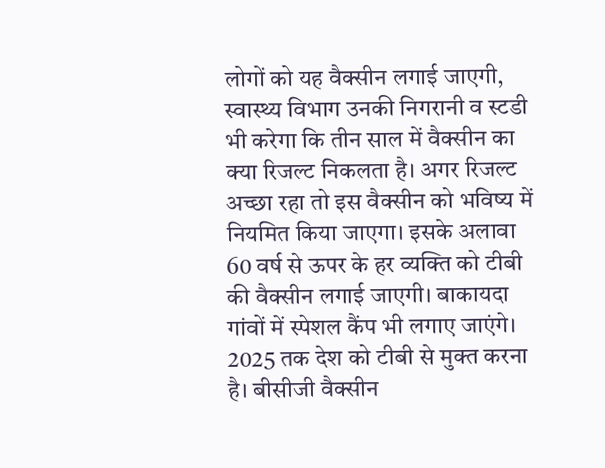लोगों को यह वैक्सीन लगाई जाएगी, स्वास्थ्य विभाग उनकी निगरानी व स्टडी भी करेगा कि तीन साल में वैक्सीन का क्या रिजल्ट निकलता है। अगर रिजल्ट अच्छा रहा तो इस वैक्सीन को भविष्य में नियमित किया जाएगा। इसके अलावा 60 वर्ष से ऊपर के हर व्यक्ति को टीबी की वैक्सीन लगाई जाएगी। बाकायदा गांवों में स्पेशल कैंप भी लगाए जाएंगे।
2025 तक देश को टीबी से मुक्त करना है। बीसीजी वैक्सीन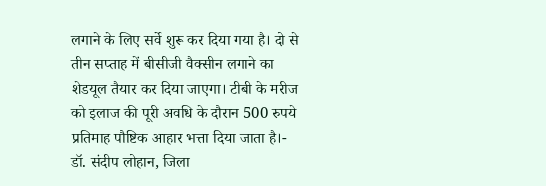लगाने के लिए सर्वे शुरू कर दिया गया है। दो से तीन सप्ताह में बीसीजी वैक्सीन लगाने का शेडयूल तैयार कर दिया जाएगा। टीबी के मरीज को इलाज की पूरी अवधि के दौरान 500 रुपये प्रतिमाह पौष्टिक आहार भत्ता दिया जाता है।-
डॉ. संदीप लोहान, जिला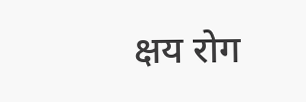क्षय रोग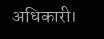अधिकारी।